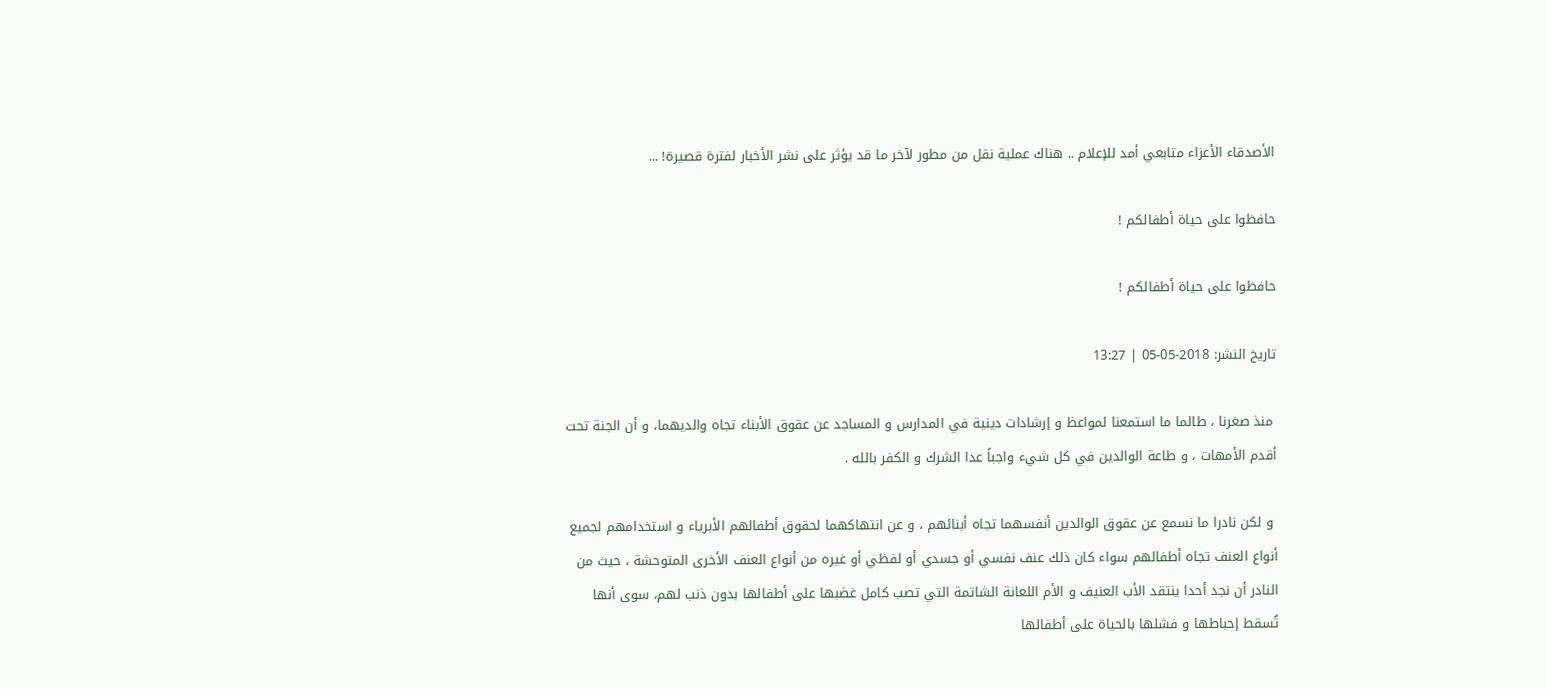الأصدقاء الأعزاء متابعي أمد للإعلام .. هناك عملية نقل من مطور لآخر ما قد يؤثر على نشر الأخبار لفترة قصيرة! ...

حافظوا على حياة أطفالكم !

حافظوا على حياة أطفالكم !

تاريخ النشر: 2018-05-05 | 13:27

 منذ صغرنا ، طالما ما استمعنا لمواعظ و إرشادات دينية في المدارس و المساجد عن عقوق الأبناء تجاه والديهما، و أن الجنة تحت أقدم الأمهات ، و طاعة الوالدين في كل شيء واجباً عدا الشرك و الكفر بالله .

 و لكن نادرا ما نسمع عن عقوق الوالدين أنفسهما تجاه أبنائهم ، و عن انتهاكهما لحقوق أطفالهم الأبرياء و استخدامهم لجميع أنواع العنف تجاه أطفالهم سواء كان ذلك عنف نفسي أو جسدي أو لفظي أو غيره من أنواع العنف الأخرى المتوحشة ، حيث من النادر أن نجد أحدا ينتقد الأب العنيف و الأم اللعانة الشاتمة التي تصب كامل غضبها على أطفالها بدون ذنب لهم، سوى أنها تُسقط إحباطها و فشلها بالحياة على أطفالها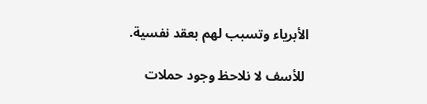الأبرياء وتسبب لهم بعقد نفسية.

 للأسف لا نلاحظ وجود حملات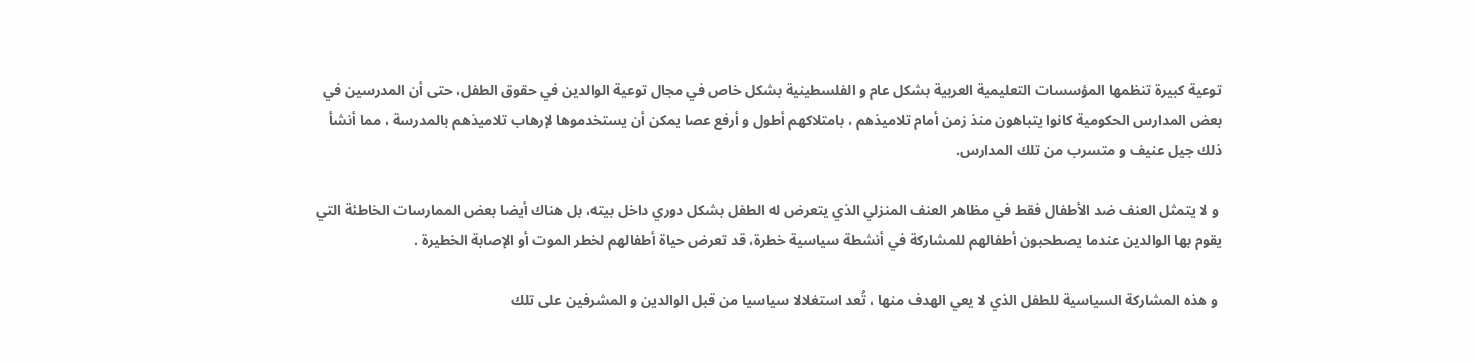توعية كبيرة تنظمها المؤسسات التعليمية العربية بشكل عام و الفلسطينية بشكل خاص في مجال توعية الوالدين في حقوق الطفل، حتى أن المدرسين في بعض المدارس الحكومية كانوا يتباهون منذ زمن أمام تلاميذهم ، بامتلاكهم أطول و أرفع عصا يمكن أن يستخدموها لإرهاب تلاميذهم بالمدرسة ، مما أنشأ ذلك جيل عنيف و متسرب من تلك المدارس.

 و لا يتمثل العنف ضد الأطفال فقط في مظاهر العنف المنزلي الذي يتعرض له الطفل بشكل دوري داخل بيته، بل هناك أيضا بعض الممارسات الخاطئة التي يقوم بها الوالدين عندما يصطحبون أطفالهم للمشاركة في أنشطة سياسية خطرة، قد تعرض حياة أطفالهم لخطر الموت أو الإصابة الخطيرة .

 و هذه المشاركة السياسية للطفل الذي لا يعي الهدف منها ، تُعد استغلالا سياسيا من قبل الوالدين و المشرفين على تلك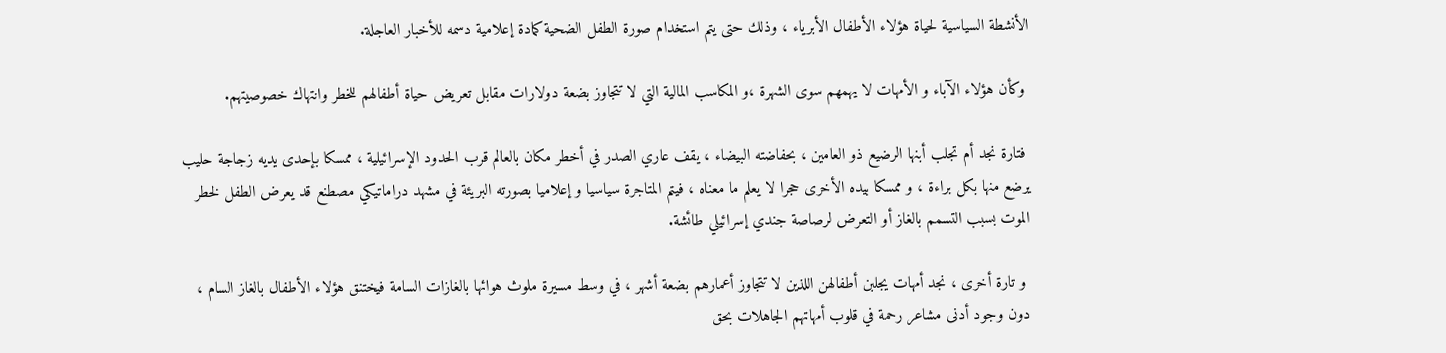الأنشطة السياسية لحياة هؤلاء الأطفال الأبرياء ، وذلك حتى يتم استخدام صورة الطفل الضحية كمادة إعلامية دسمه للأخبار العاجلة.

 وكأن هؤلاء الآباء و الأمهات لا يهمهم سوى الشهرة ،و المكاسب المالية التي لا تتجاوز بضعة دولارات مقابل تعريض حياة أطفالهم للخطر وانتهاك خصوصيتهم.

 فتارة نجد أم تجلب أبنها الرضيع ذو العامين ، بحفاضته البيضاء ، يقف عاري الصدر في أخطر مكان بالعالم قرب الحدود الإسرائيلية ، ممسكا بإحدى يديه زجاجة حليب يرضع منها بكل براءة ، و ممسكا بيده الأخرى حجرا لا يعلم ما معناه ، فيتم المتاجرة سياسيا و إعلاميا بصورته البريئة في مشهد دراماتيكي مصطنع قد يعرض الطفل لخطر الموت بسبب التسمم بالغاز أو التعرض لرصاصة جندي إسرائيلي طائشة.

 و تارة أخرى ، نجد أمهات يجلبن أطفالهن اللذين لا تتجاوز أعمارهم بضعة أشهر ، في وسط مسيرة ملوث هوائها بالغازات السامة فيختنق هؤلاء الأطفال بالغاز السام ، دون وجود أدنى مشاعر رحمة في قلوب أمهاتهم الجاهلات بحق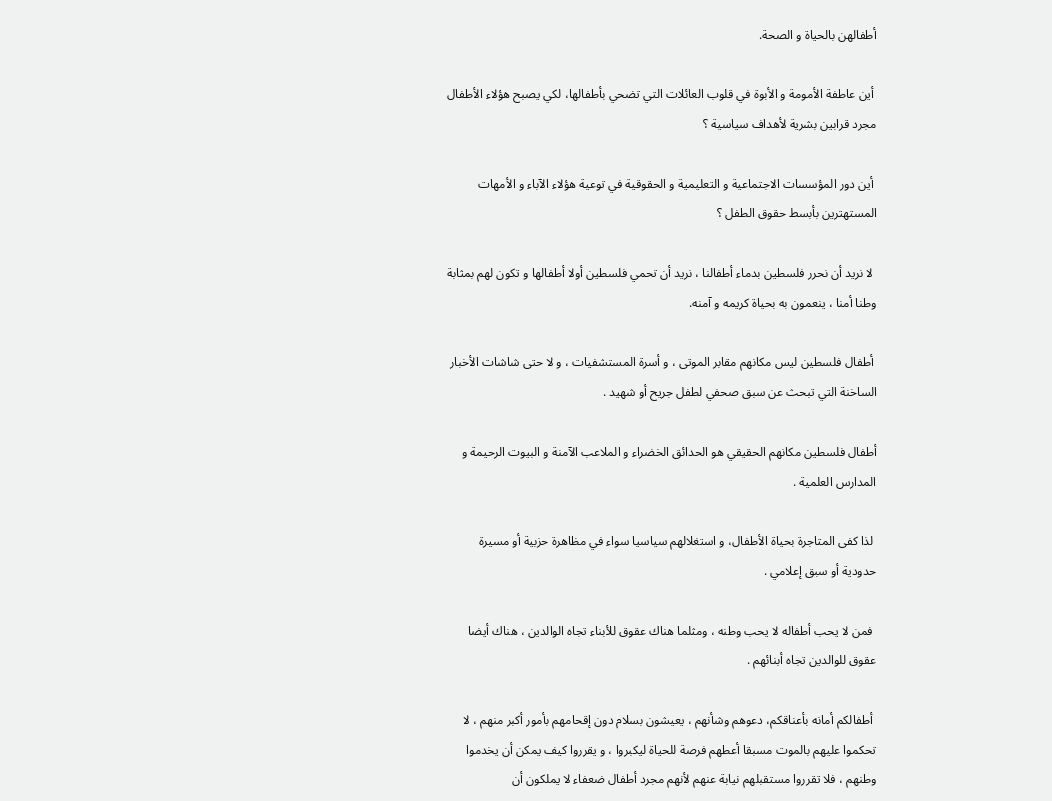أطفالهن بالحياة و الصحة.

 أين عاطفة الأمومة و الأبوة في قلوب العائلات التي تضحي بأطفالها، لكي يصبح هؤلاء الأطفال مجرد قرابين بشرية لأهداف سياسية ؟

 أين دور المؤسسات الاجتماعية و التعليمية و الحقوقية في توعية هؤلاء الآباء و الأمهات المستهترين بأبسط حقوق الطفل ؟

 لا نريد أن نحرر فلسطين بدماء أطفالنا ، نريد أن تحمي فلسطين أولا أطفالها و تكون لهم بمثابة وطنا أمنا ، ينعمون به بحياة كريمه و آمنه.

 أطفال فلسطين ليس مكانهم مقابر الموتى ، و أسرة المستشفيات ، و لا حتى شاشات الأخبار الساخنة التي تبحث عن سبق صحفي لطفل جريح أو شهيد .

أطفال فلسطين مكانهم الحقيقي هو الحدائق الخضراء و الملاعب الآمنة و البيوت الرحيمة و المدارس العلمية .

 لذا كفى المتاجرة بحياة الأطفال، و استغلالهم سياسيا سواء في مظاهرة حزبية أو مسيرة حدودية أو سبق إعلامي .

 فمن لا يحب أطفاله لا يحب وطنه ، ومثلما هناك عقوق للأبناء تجاه الوالدين ، هناك أيضا عقوق للوالدين تجاه أبنائهم .

 أطفالكم أمانه بأعناقكم، دعوهم وشأنهم ، يعيشون بسلام دون إقحامهم بأمور أكبر منهم ، لا تحكموا عليهم بالموت مسبقا أعطهم فرصة للحياة ليكبروا ، و يقرروا كيف يمكن أن يخدموا وطنهم ، فلا تقرروا مستقبلهم نيابة عنهم لأنهم مجرد أطفال ضعفاء لا يملكون أن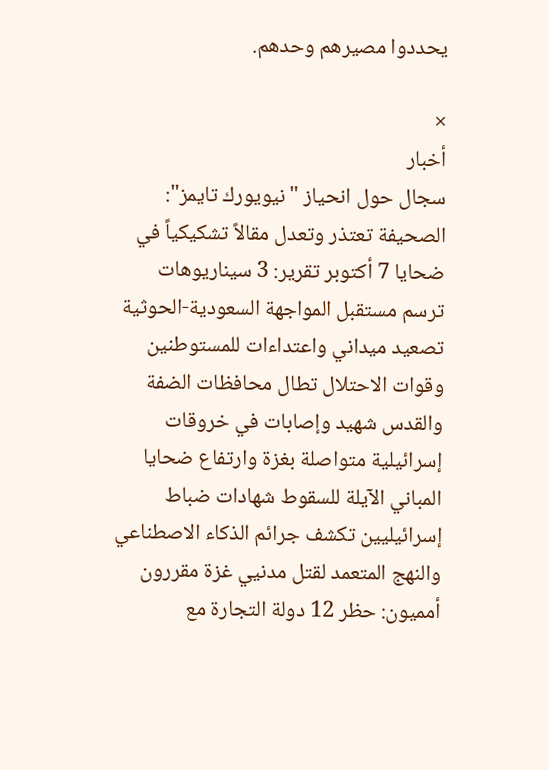يحددوا مصيرهم وحدهم.

×
أخبار
سجال حول انحياز "نيويورك تايمز": الصحيفة تعتذر وتعدل مقالاً تشكيكياً في ضحايا 7 أكتوبر تقرير: 3 سيناريوهات ترسم مستقبل المواجهة السعودية-الحوثية تصعيد ميداني واعتداءات للمستوطنين وقوات الاحتلال تطال محافظات الضفة والقدس شهيد وإصابات في خروقات إسرائيلية متواصلة بغزة وارتفاع ضحايا المباني الآيلة للسقوط شهادات ضباط إسرائيليين تكشف جرائم الذكاء الاصطناعي والنهج المتعمد لقتل مدنيي غزة مقررون أمميون: حظر 12 دولة التجارة مع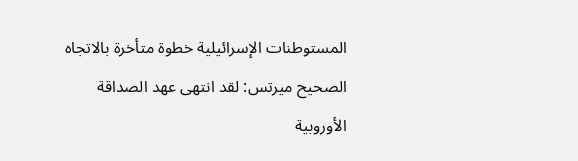المستوطنات الإسرائيلية خطوة متأخرة بالاتجاه الصحيح ميرتس: لقد انتهى عهد الصداقة الأوروبية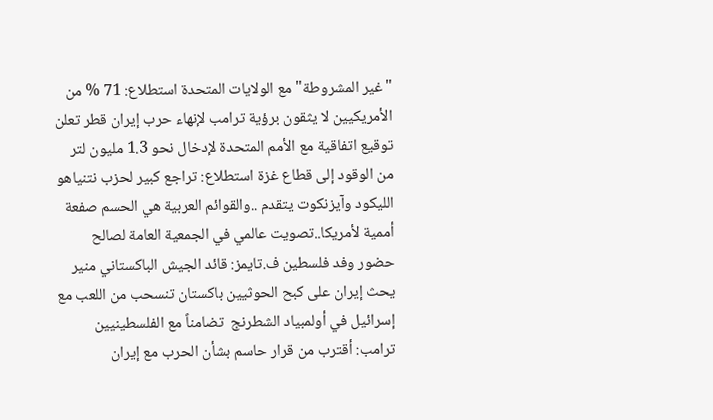"غير المشروطة" مع الولايات المتحدة استطلاع: 71 % من الأمريكيين لا يثقون برؤية ترامب لإنهاء حرب إيران قطر تعلن توقيع اتفاقية مع الأمم المتحدة لإدخال نحو 1.3 مليون لتر من الوقود إلى قطاع غزة استطلاع: تراجع كبير لحزب نتنياهو الليكود وآيزنكوت يتقدم ..والقوائم العربية هي الحسم صفعة أممية لأمريكا..تصويت عالمي في الجمعية العامة لصالح حضور وفد فلسطين ف.تايمز: قائد الجيش الباكستاني منير يحث إيران على كبح الحوثيين باكستان تنسحب من اللعب مع إسرائيل في أولمبياد الشطرنج  تضامناً مع الفلسطينيين ترامب: أقترب من قرار حاسم بشأن الحرب مع إيران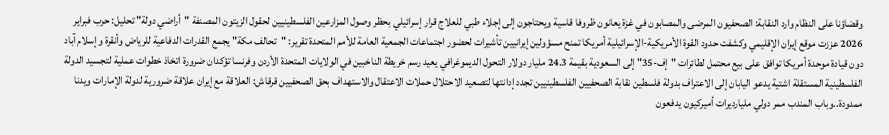وقضاؤنا على النظام وارد النقابة: الصحفيون المرضى والمصابون في غزة يعانون ظروفا قاسية ويحتاجون إلى إجلاء طبي للعلاج قرار إسرائيلي بحظر وصول المزارعين الفلسطينيين لحقول الزيتون المصنفة "أراضي دولة" تحليل: حرب فبراير 2026 عززت موقع إيران الإقليمي وكشفت حدود القوة الأمريكية-الإسرائيلية أمريكا تمنح مسؤولين إيرانيين تأشيرات لحضور اجتماعات الجمعية العامة للأمم المتحدة تقرير: "تحالف مكة" يجمع القدرات الدفاعية للرياض وأنقرة وإسلام آباد دون قيادة موحدة أمريكا توافق على بيع محتمل لطائرات "إف-35" إلى السعودية بقيمة 24.3 مليار دولار التحول الديموغرافي يعيد رسم خريطة الناخبين في الولايات المتحدة الأردن وفرنسا تؤكدان ضرورة اتخاذ خطوات عملية لتجسيد الدولة الفلسطينية المستقلة اشتية يدعو اليابان إلى الاعتراف بدولة فلسطين نقابة الصحفيين الفلسطينيين تجدد إدانتها لتصعيد الاحتلال حملات الاعتقال والاستهداف بحق الصحفيين قرقاش: العلاقة مع إيران علاقة ضرورية لدولة الإمارات ويدنا ممدودة..وباب المندب ممر دولي مليارديرات أميركيون يدفعون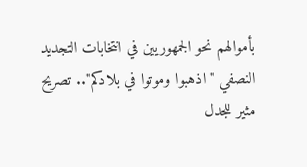بأموالهم نحو الجمهوريين في انتخابات التجديد النصفي "اذهبوا وموتوا في بلادكم".. تصريح مثير للجدل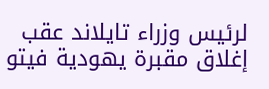لرئيس وزراء تايلاند عقب إغلاق مقبرة يهودية فيتو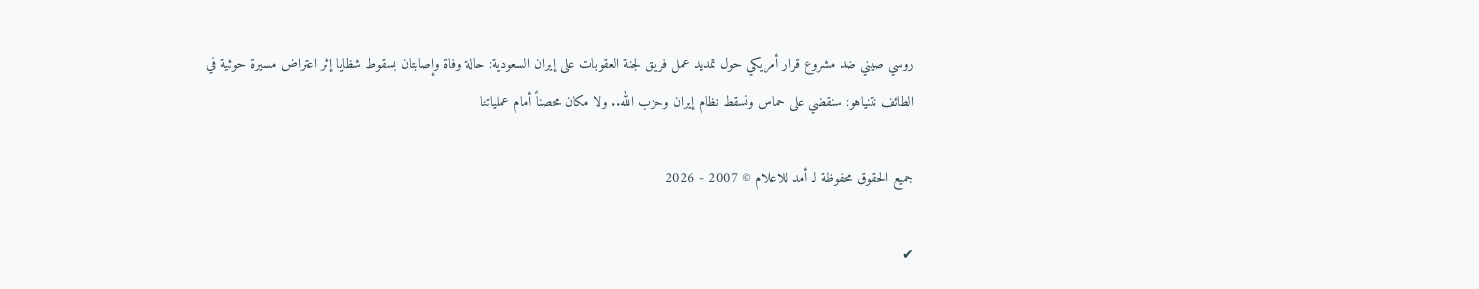روسي صيني ضد مشروع قرار أمريكي حول تمديد عمل فريق لجنة العقوبات على إيران السعودية: حالة وفاة وإصابتان بسقوط شظايا إثر اعتراض مسيرة حوثية في الطائف نتنياهو: سنقضي على حماس ونسقط نظام إيران وحزب الله.. ولا مكان محصناً أمام عملياتنا

جميع الحقوق محفوظة لـ أمد للاعلام © 2007 - 2026

✔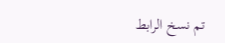تم نسخ الرابط